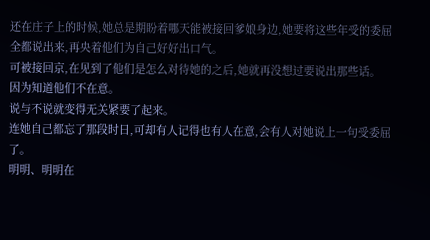还在庄子上的时候,她总是期盼着哪天能被接回爹娘身边,她要将这些年受的委屈全都说出来,再央着他们为自己好好出口气。
可被接回京,在见到了他们是怎么对待她的之后,她就再没想过要说出那些话。
因为知道他们不在意。
说与不说就变得无关紧要了起来。
连她自己都忘了那段时日,可却有人记得也有人在意,会有人对她说上一句受委屈了。
明明、明明在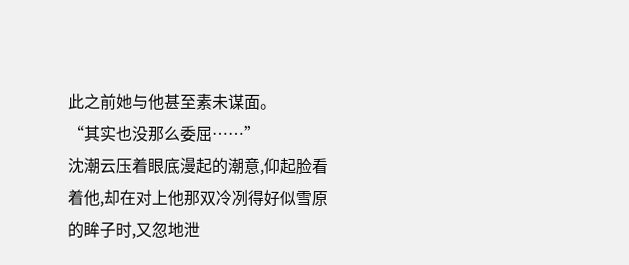此之前她与他甚至素未谋面。
“其实也没那么委屈……”
沈潮云压着眼底漫起的潮意,仰起脸看着他,却在对上他那双冷冽得好似雪原的眸子时,又忽地泄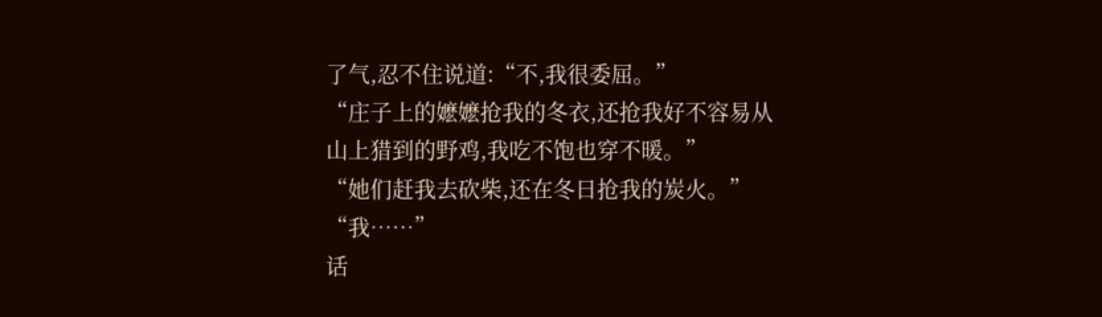了气,忍不住说道:“不,我很委屈。”
“庄子上的嬷嬷抢我的冬衣,还抢我好不容易从山上猎到的野鸡,我吃不饱也穿不暖。”
“她们赶我去砍柴,还在冬日抢我的炭火。”
“我……”
话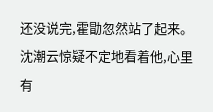还没说完,霍勖忽然站了起来。
沈潮云惊疑不定地看着他,心里有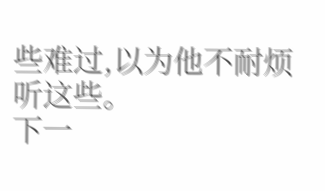些难过,以为他不耐烦听这些。
下一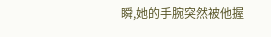瞬,她的手腕突然被他握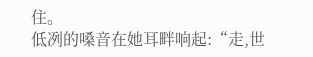住。
低冽的嗓音在她耳畔响起:“走,世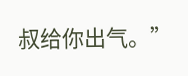叔给你出气。”